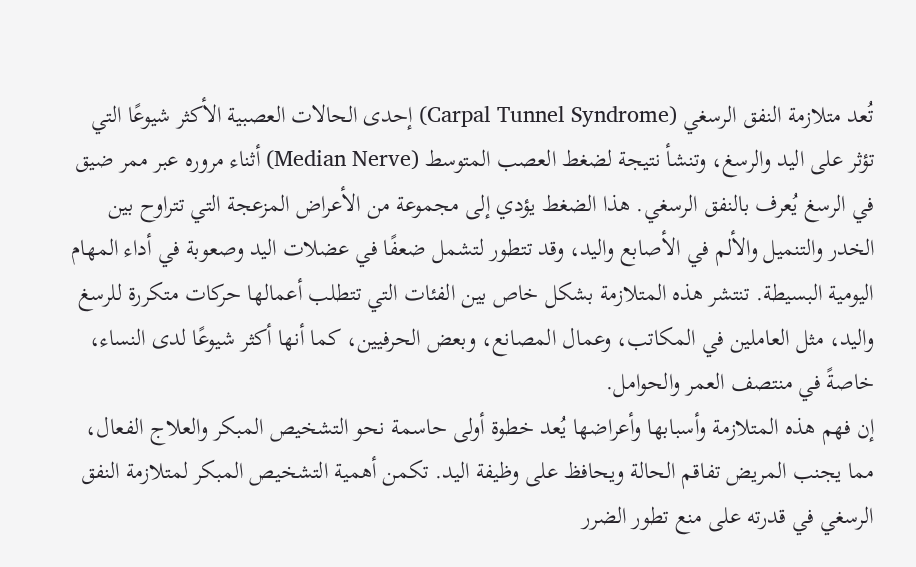تُعد متلازمة النفق الرسغي (Carpal Tunnel Syndrome) إحدى الحالات العصبية الأكثر شيوعًا التي تؤثر على اليد والرسغ، وتنشأ نتيجة لضغط العصب المتوسط (Median Nerve) أثناء مروره عبر ممر ضيق في الرسغ يُعرف بالنفق الرسغي. هذا الضغط يؤدي إلى مجموعة من الأعراض المزعجة التي تتراوح بين الخدر والتنميل والألم في الأصابع واليد، وقد تتطور لتشمل ضعفًا في عضلات اليد وصعوبة في أداء المهام اليومية البسيطة. تنتشر هذه المتلازمة بشكل خاص بين الفئات التي تتطلب أعمالها حركات متكررة للرسغ واليد، مثل العاملين في المكاتب، وعمال المصانع، وبعض الحرفيين، كما أنها أكثر شيوعًا لدى النساء، خاصةً في منتصف العمر والحوامل.
إن فهم هذه المتلازمة وأسبابها وأعراضها يُعد خطوة أولى حاسمة نحو التشخيص المبكر والعلاج الفعال، مما يجنب المريض تفاقم الحالة ويحافظ على وظيفة اليد. تكمن أهمية التشخيص المبكر لمتلازمة النفق الرسغي في قدرته على منع تطور الضرر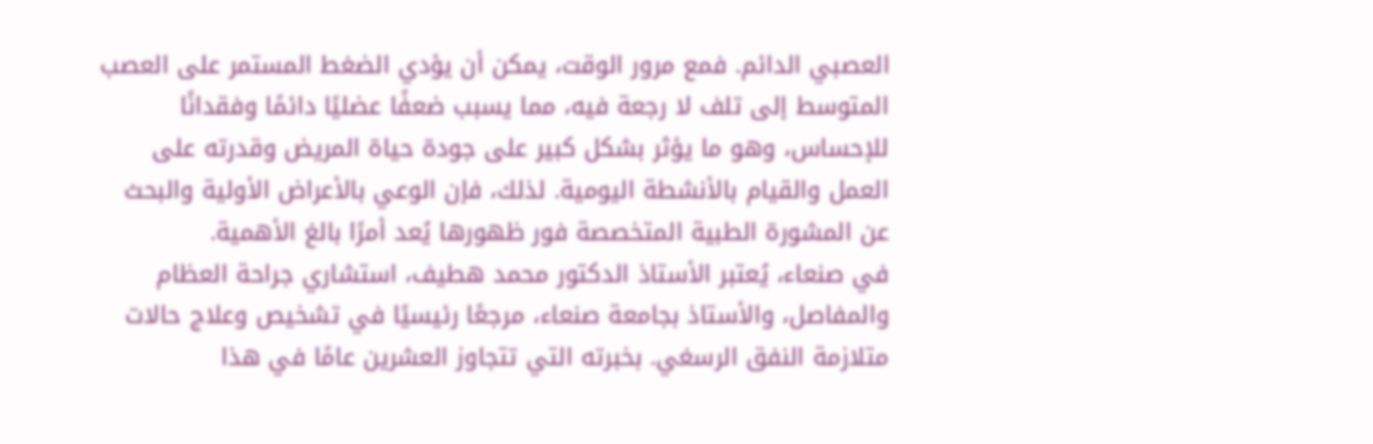العصبي الدائم. فمع مرور الوقت، يمكن أن يؤدي الضغط المستمر على العصب المتوسط إلى تلف لا رجعة فيه، مما يسبب ضعفًا عضليًا دائمًا وفقدانًا للإحساس، وهو ما يؤثر بشكل كبير على جودة حياة المريض وقدرته على العمل والقيام بالأنشطة اليومية. لذلك، فإن الوعي بالأعراض الأولية والبحث عن المشورة الطبية المتخصصة فور ظهورها يُعد أمرًا بالغ الأهمية.
في صنعاء، يُعتبر الأستاذ الدكتور محمد هطيف، استشاري جراحة العظام والمفاصل، والأستاذ بجامعة صنعاء، مرجعًا رئيسيًا في تشخيص وعلاج حالات متلازمة النفق الرسغي. بخبرته التي تتجاوز العشرين عامًا في هذا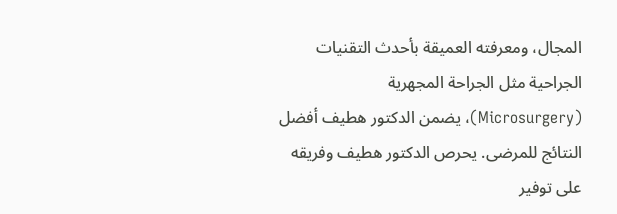المجال، ومعرفته العميقة بأحدث التقنيات الجراحية مثل الجراحة المجهرية (Microsurgery)، يضمن الدكتور هطيف أفضل النتائج للمرضى. يحرص الدكتور هطيف وفريقه على توفير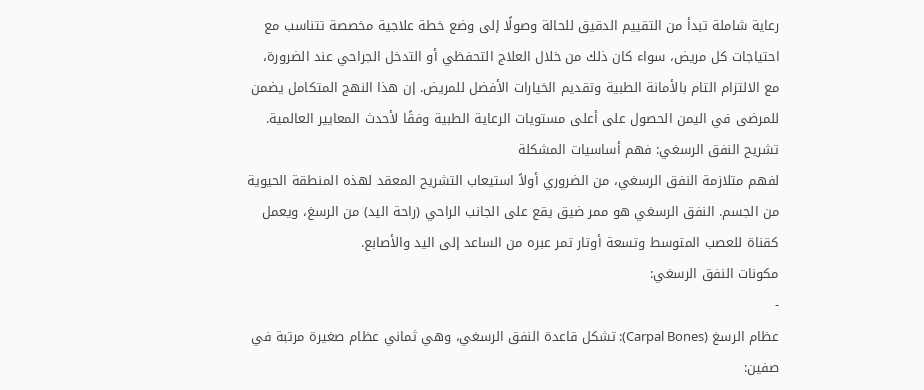رعاية شاملة تبدأ من التقييم الدقيق للحالة وصولًا إلى وضع خطة علاجية مخصصة تتناسب مع احتياجات كل مريض، سواء كان ذلك من خلال العلاج التحفظي أو التدخل الجراحي عند الضرورة، مع الالتزام التام بالأمانة الطبية وتقديم الخيارات الأفضل للمريض. إن هذا النهج المتكامل يضمن للمرضى في اليمن الحصول على أعلى مستويات الرعاية الطبية وفقًا لأحدث المعايير العالمية.
تشريح النفق الرسغي: فهم أساسيات المشكلة
لفهم متلازمة النفق الرسغي، من الضروري أولاً استيعاب التشريح المعقد لهذه المنطقة الحيوية من الجسم. النفق الرسغي هو ممر ضيق يقع على الجانب الراحي (راحة اليد) من الرسغ، ويعمل كقناة للعصب المتوسط وتسعة أوتار تمر عبره من الساعد إلى اليد والأصابع.
مكونات النفق الرسغي:
-
عظام الرسغ (Carpal Bones): تشكل قاعدة النفق الرسغي، وهي ثماني عظام صغيرة مرتبة في صفين: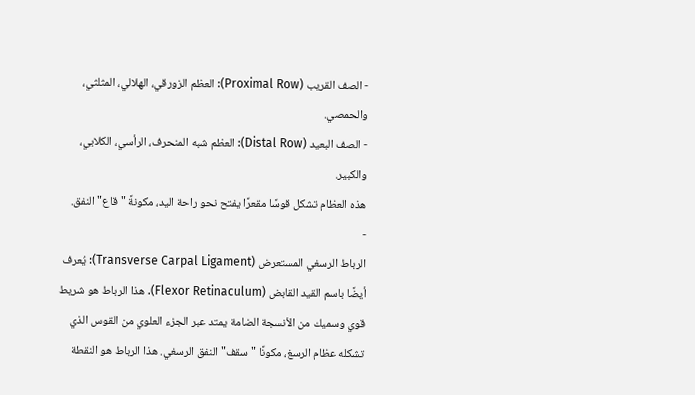- الصف القريب (Proximal Row): العظم الزورقي، الهلالي، المثلثي، والحمصي.
- الصف البعيد (Distal Row): العظم شبه المنحرف، الرأسي، الكلابي، والكبير.
هذه العظام تشكل قوسًا مقعرًا يفتح نحو راحة اليد، مكونةً "قاع" النفق.
-
الرباط الرسغي المستعرض (Transverse Carpal Ligament): يُعرف أيضًا باسم القيد القابض (Flexor Retinaculum). هذا الرباط هو شريط قوي وسميك من الأنسجة الضامة يمتد عبر الجزء العلوي من القوس الذي تشكله عظام الرسغ، مكونًا "سقف" النفق الرسغي. هذا الرباط هو النقطة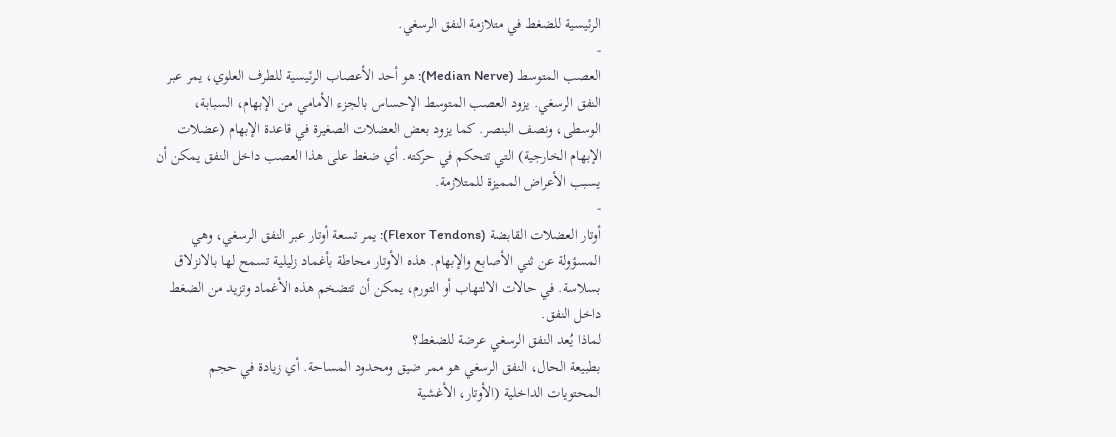الرئيسية للضغط في متلازمة النفق الرسغي.
-
العصب المتوسط (Median Nerve): هو أحد الأعصاب الرئيسية للطرف العلوي، يمر عبر النفق الرسغي. يزود العصب المتوسط الإحساس بالجزء الأمامي من الإبهام، السبابة، الوسطى، ونصف البنصر. كما يزود بعض العضلات الصغيرة في قاعدة الإبهام (عضلات الإبهام الخارجية) التي تتحكم في حركته. أي ضغط على هذا العصب داخل النفق يمكن أن يسبب الأعراض المميزة للمتلازمة.
-
أوتار العضلات القابضة (Flexor Tendons): يمر تسعة أوتار عبر النفق الرسغي، وهي المسؤولة عن ثني الأصابع والإبهام. هذه الأوتار محاطة بأغماد زليلية تسمح لها بالانزلاق بسلاسة. في حالات الالتهاب أو التورم، يمكن أن تتضخم هذه الأغماد وتزيد من الضغط داخل النفق.
لماذا يُعد النفق الرسغي عرضة للضغط؟
بطبيعة الحال، النفق الرسغي هو ممر ضيق ومحدود المساحة. أي زيادة في حجم المحتويات الداخلية (الأوتار، الأغشية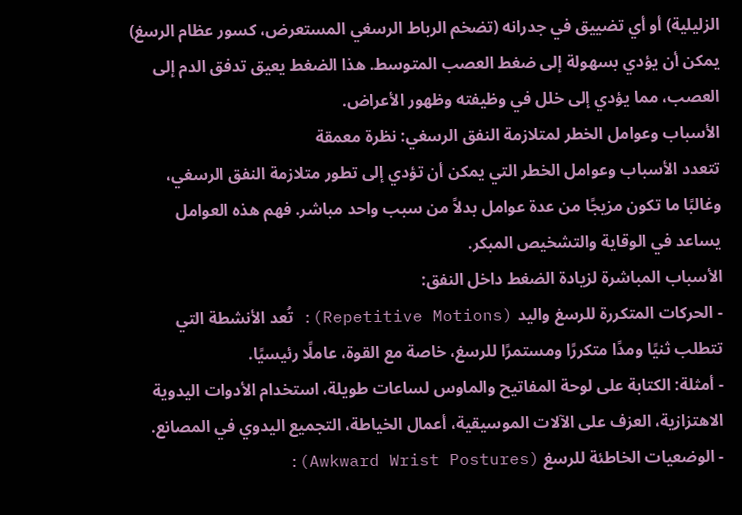الزليلية) أو أي تضييق في جدرانه (تضخم الرباط الرسغي المستعرض، كسور عظام الرسغ) يمكن أن يؤدي بسهولة إلى ضغط العصب المتوسط. هذا الضغط يعيق تدفق الدم إلى العصب، مما يؤدي إلى خلل في وظيفته وظهور الأعراض.
الأسباب وعوامل الخطر لمتلازمة النفق الرسغي: نظرة معمقة
تتعدد الأسباب وعوامل الخطر التي يمكن أن تؤدي إلى تطور متلازمة النفق الرسغي، وغالبًا ما تكون مزيجًا من عدة عوامل بدلاً من سبب واحد مباشر. فهم هذه العوامل يساعد في الوقاية والتشخيص المبكر.
الأسباب المباشرة لزيادة الضغط داخل النفق:
- الحركات المتكررة للرسغ واليد (Repetitive Motions): تُعد الأنشطة التي تتطلب ثنيًا ومدًا متكررًا ومستمرًا للرسغ، خاصة مع القوة، عاملًا رئيسيًا.
- أمثلة: الكتابة على لوحة المفاتيح والماوس لساعات طويلة، استخدام الأدوات اليدوية الاهتزازية، العزف على الآلات الموسيقية، أعمال الخياطة، التجميع اليدوي في المصانع.
- الوضعيات الخاطئة للرسغ (Awkward Wrist Postures):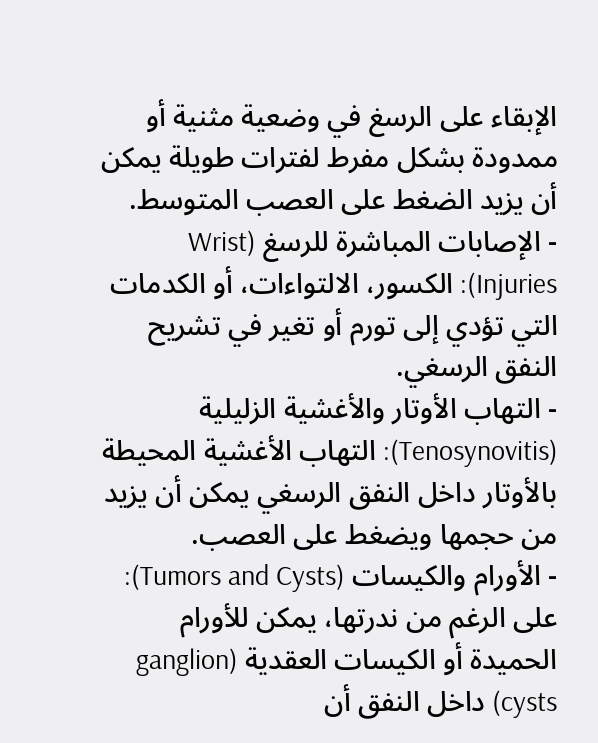الإبقاء على الرسغ في وضعية مثنية أو ممدودة بشكل مفرط لفترات طويلة يمكن أن يزيد الضغط على العصب المتوسط.
- الإصابات المباشرة للرسغ (Wrist Injuries): الكسور، الالتواءات، أو الكدمات التي تؤدي إلى تورم أو تغير في تشريح النفق الرسغي.
- التهاب الأوتار والأغشية الزليلية (Tenosynovitis): التهاب الأغشية المحيطة بالأوتار داخل النفق الرسغي يمكن أن يزيد من حجمها ويضغط على العصب.
- الأورام والكيسات (Tumors and Cysts): على الرغم من ندرتها، يمكن للأورام الحميدة أو الكيسات العقدية (ganglion cysts) داخل النفق أن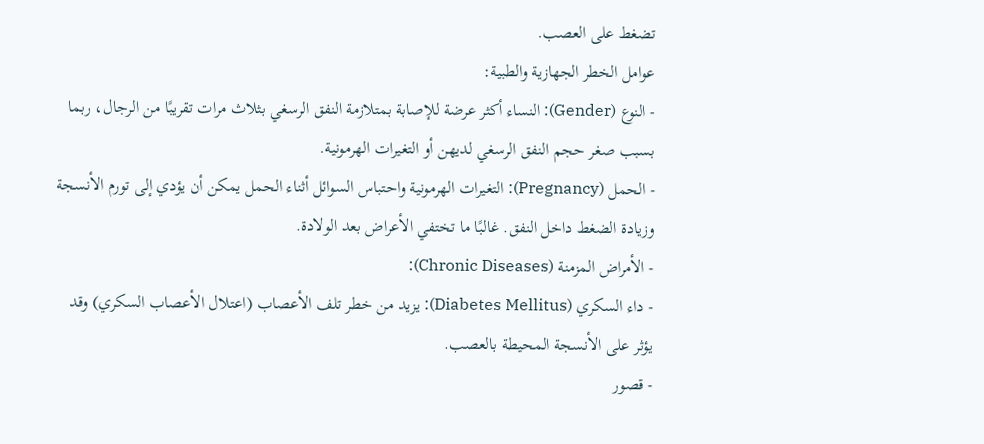تضغط على العصب.
عوامل الخطر الجهازية والطبية:
- النوع (Gender): النساء أكثر عرضة للإصابة بمتلازمة النفق الرسغي بثلاث مرات تقريبًا من الرجال، ربما بسبب صغر حجم النفق الرسغي لديهن أو التغيرات الهرمونية.
- الحمل (Pregnancy): التغيرات الهرمونية واحتباس السوائل أثناء الحمل يمكن أن يؤدي إلى تورم الأنسجة وزيادة الضغط داخل النفق. غالبًا ما تختفي الأعراض بعد الولادة.
- الأمراض المزمنة (Chronic Diseases):
- داء السكري (Diabetes Mellitus): يزيد من خطر تلف الأعصاب (اعتلال الأعصاب السكري) وقد يؤثر على الأنسجة المحيطة بالعصب.
- قصور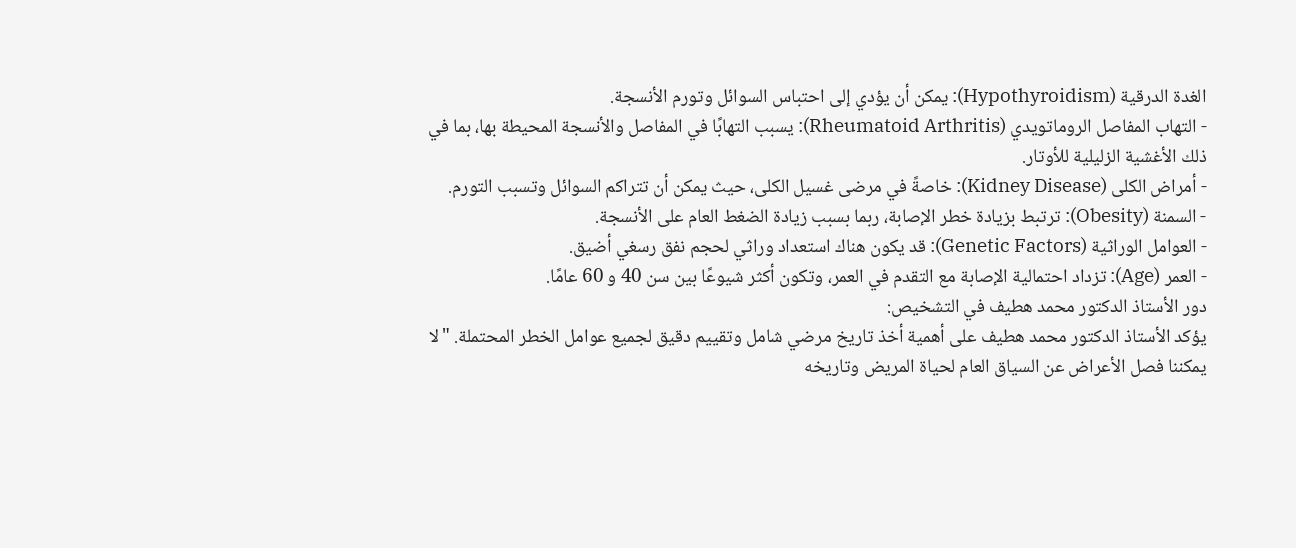الغدة الدرقية (Hypothyroidism): يمكن أن يؤدي إلى احتباس السوائل وتورم الأنسجة.
- التهاب المفاصل الروماتويدي (Rheumatoid Arthritis): يسبب التهابًا في المفاصل والأنسجة المحيطة بها، بما في ذلك الأغشية الزليلية للأوتار.
- أمراض الكلى (Kidney Disease): خاصةً في مرضى غسيل الكلى، حيث يمكن أن تتراكم السوائل وتسبب التورم.
- السمنة (Obesity): ترتبط بزيادة خطر الإصابة، ربما بسبب زيادة الضغط العام على الأنسجة.
- العوامل الوراثية (Genetic Factors): قد يكون هناك استعداد وراثي لحجم نفق رسغي أضيق.
- العمر (Age): تزداد احتمالية الإصابة مع التقدم في العمر، وتكون أكثر شيوعًا بين سن 40 و 60 عامًا.
دور الأستاذ الدكتور محمد هطيف في التشخيص:
يؤكد الأستاذ الدكتور محمد هطيف على أهمية أخذ تاريخ مرضي شامل وتقييم دقيق لجميع عوامل الخطر المحتملة. "لا يمكننا فصل الأعراض عن السياق العام لحياة المريض وتاريخه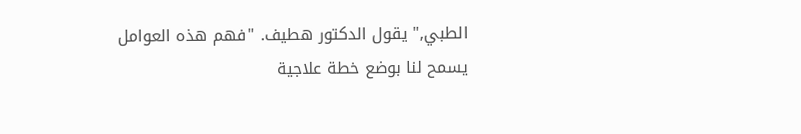الطبي," يقول الدكتور هطيف. "فهم هذه العوامل يسمح لنا بوضع خطة علاجية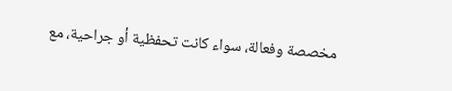مخصصة وفعالة، سواء كانت تحفظية أو جراحية، مع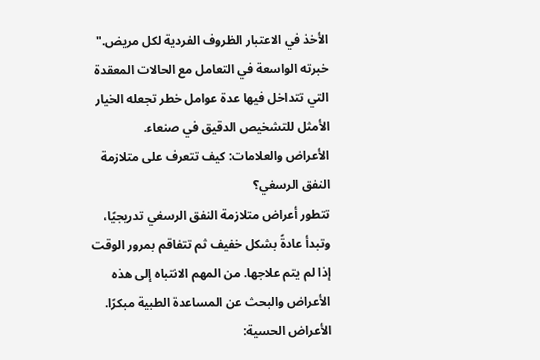الأخذ في الاعتبار الظروف الفردية لكل مريض." خبرته الواسعة في التعامل مع الحالات المعقدة التي تتداخل فيها عدة عوامل خطر تجعله الخيار الأمثل للتشخيص الدقيق في صنعاء.
الأعراض والعلامات: كيف تتعرف على متلازمة النفق الرسغي؟
تتطور أعراض متلازمة النفق الرسغي تدريجيًا، وتبدأ عادةً بشكل خفيف ثم تتفاقم بمرور الوقت إذا لم يتم علاجها. من المهم الانتباه إلى هذه الأعراض والبحث عن المساعدة الطبية مبكرًا.
الأعراض الحسية: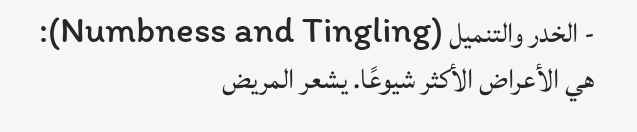- الخدر والتنميل (Numbness and Tingling): هي الأعراض الأكثر شيوعًا. يشعر المريض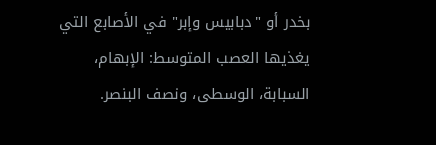بخدر أو "دبابيس وإبر" في الأصابع التي يغذيها العصب المتوسط: الإبهام، السبابة، الوسطى، ونصف البنصر.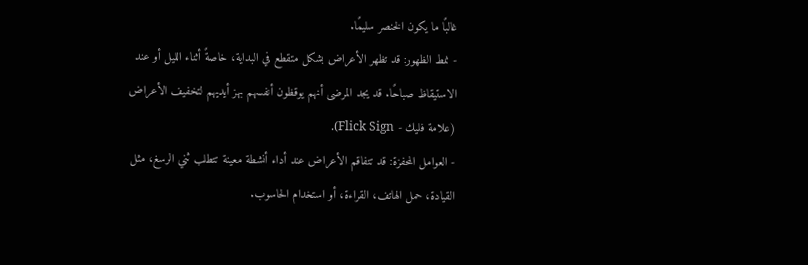غالبًا ما يكون الخنصر سليمًا.
- نمط الظهور: قد تظهر الأعراض بشكل متقطع في البداية، خاصةً أثناء الليل أو عند الاستيقاظ صباحًا. قد يجد المرضى أنهم يوقظون أنفسهم بهز أيديهم لتخفيف الأعراض (علامة فليك - Flick Sign).
- العوامل المحفزة: قد تتفاقم الأعراض عند أداء أنشطة معينة تتطلب ثني الرسغ، مثل القيادة، حمل الهاتف، القراءة، أو استخدام الحاسوب.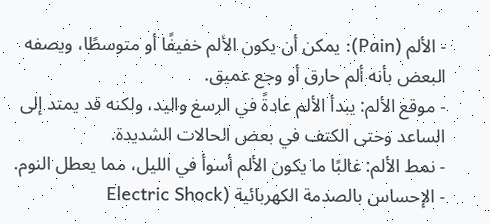- الألم (Pain): يمكن أن يكون الألم خفيفًا أو متوسطًا، ويصفه البعض بأنه ألم حارق أو وجع عميق.
- موقع الألم: يبدأ الألم عادةً في الرسغ واليد، ولكنه قد يمتد إلى الساعد وحتى الكتف في بعض الحالات الشديدة.
- نمط الألم: غالبًا ما يكون الألم أسوأ في الليل، مما يعطل النوم.
- الإحساس بالصدمة الكهربائية (Electric Shock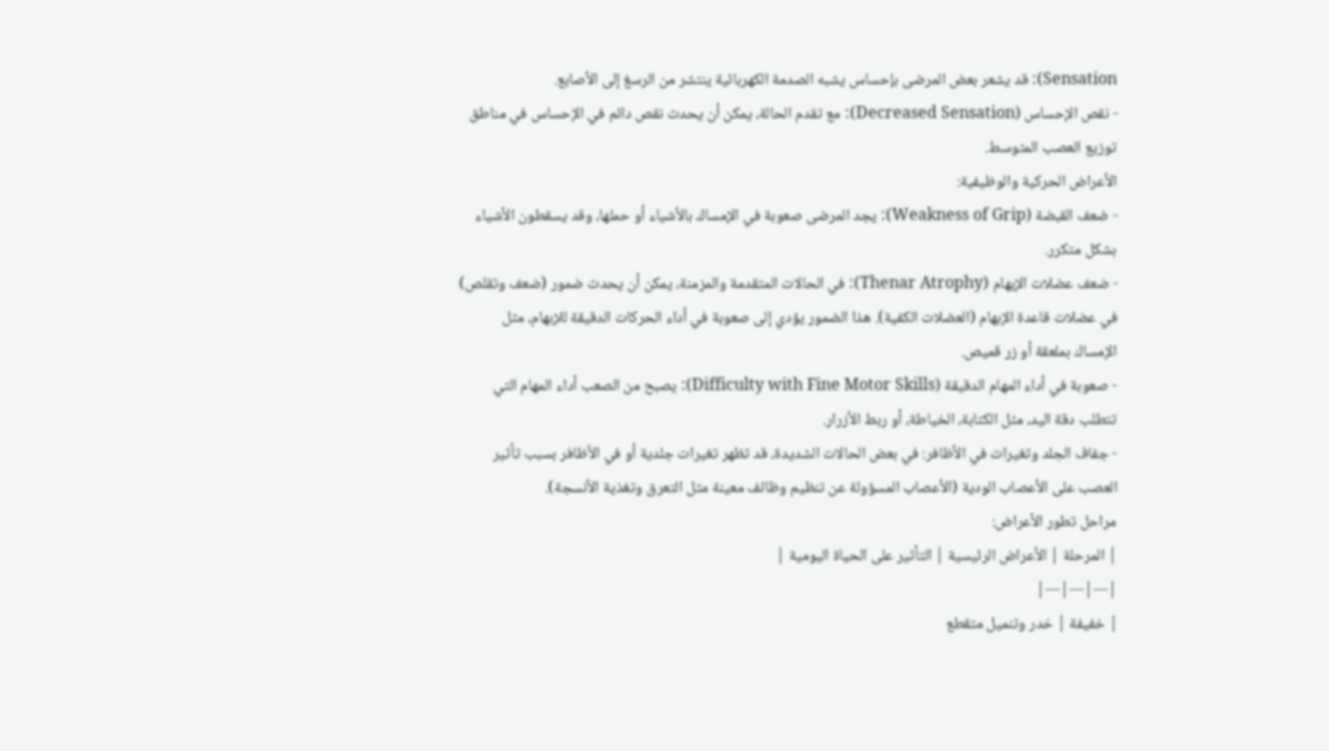Sensation): قد يشعر بعض المرضى بإحساس يشبه الصدمة الكهربائية ينتشر من الرسغ إلى الأصابع.
- نقص الإحساس (Decreased Sensation): مع تقدم الحالة، يمكن أن يحدث نقص دائم في الإحساس في مناطق توزيع العصب المتوسط.
الأعراض الحركية والوظيفية:
- ضعف القبضة (Weakness of Grip): يجد المرضى صعوبة في الإمساك بالأشياء أو حملها، وقد يسقطون الأشياء بشكل متكرر.
- ضعف عضلات الإبهام (Thenar Atrophy): في الحالات المتقدمة والمزمنة، يمكن أن يحدث ضمور (ضعف وتقلص) في عضلات قاعدة الإبهام (العضلات الكفية). هذا الضمور يؤدي إلى صعوبة في أداء الحركات الدقيقة للإبهام، مثل الإمساك بملعقة أو زر قميص.
- صعوبة في أداء المهام الدقيقة (Difficulty with Fine Motor Skills): يصبح من الصعب أداء المهام التي تتطلب دقة اليد، مثل الكتابة، الخياطة، أو ربط الأزرار.
- جفاف الجلد وتغيرات في الأظافر: في بعض الحالات الشديدة، قد تظهر تغيرات جلدية أو في الأظافر بسبب تأثير العصب على الأعصاب الودية (الأعصاب المسؤولة عن تنظيم وظائف معينة مثل التعرق وتغذية الأنسجة).
مراحل تطور الأعراض:
| المرحلة | الأعراض الرئيسية | التأثير على الحياة اليومية |
|---|---|---|
| خفيفة | خدر وتنميل متقطع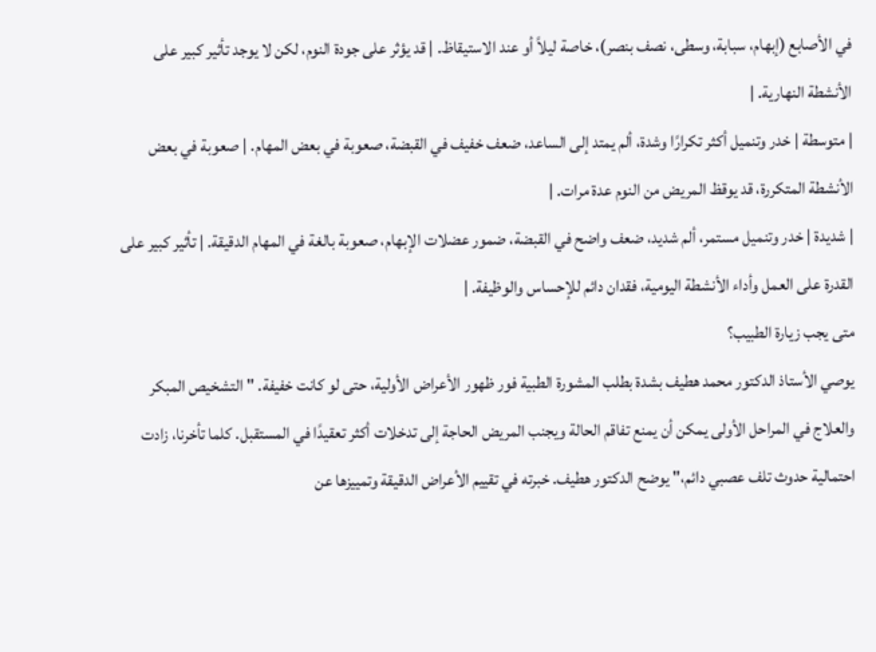في الأصابع (إبهام، سبابة، وسطى، نصف بنصر)، خاصة ليلاً أو عند الاستيقاظ. | قد يؤثر على جودة النوم، لكن لا يوجد تأثير كبير على الأنشطة النهارية. |
| متوسطة | خدر وتنميل أكثر تكرارًا وشدة، ألم يمتد إلى الساعد، ضعف خفيف في القبضة، صعوبة في بعض المهام. | صعوبة في بعض الأنشطة المتكررة، قد يوقظ المريض من النوم عدة مرات. |
| شديدة | خدر وتنميل مستمر، ألم شديد، ضعف واضح في القبضة، ضمور عضلات الإبهام، صعوبة بالغة في المهام الدقيقة. | تأثير كبير على القدرة على العمل وأداء الأنشطة اليومية، فقدان دائم للإحساس والوظيفة. |
متى يجب زيارة الطبيب؟
يوصي الأستاذ الدكتور محمد هطيف بشدة بطلب المشورة الطبية فور ظهور الأعراض الأولية، حتى لو كانت خفيفة. "التشخيص المبكر والعلاج في المراحل الأولى يمكن أن يمنع تفاقم الحالة ويجنب المريض الحاجة إلى تدخلات أكثر تعقيدًا في المستقبل. كلما تأخرنا، زادت احتمالية حدوث تلف عصبي دائم،" يوضح الدكتور هطيف. خبرته في تقييم الأعراض الدقيقة وتمييزها عن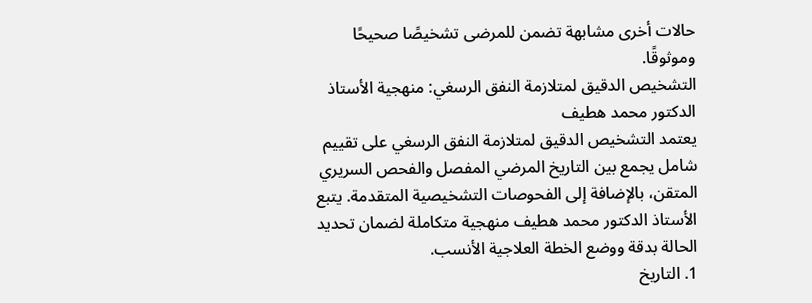حالات أخرى مشابهة تضمن للمرضى تشخيصًا صحيحًا وموثوقًا.
التشخيص الدقيق لمتلازمة النفق الرسغي: منهجية الأستاذ الدكتور محمد هطيف
يعتمد التشخيص الدقيق لمتلازمة النفق الرسغي على تقييم شامل يجمع بين التاريخ المرضي المفصل والفحص السريري المتقن، بالإضافة إلى الفحوصات التشخيصية المتقدمة. يتبع الأستاذ الدكتور محمد هطيف منهجية متكاملة لضمان تحديد الحالة بدقة ووضع الخطة العلاجية الأنسب.
1. التاريخ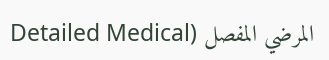المرضي المفصل (Detailed Medical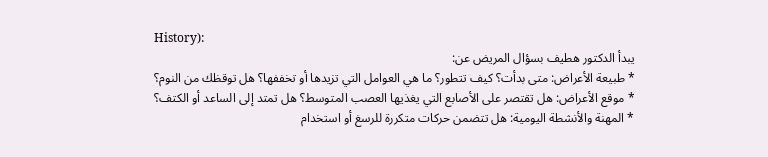History):
يبدأ الدكتور هطيف بسؤال المريض عن:
* طبيعة الأعراض: متى بدأت؟ كيف تتطور؟ ما هي العوامل التي تزيدها أو تخففها؟ هل توقظك من النوم؟
* موقع الأعراض: هل تقتصر على الأصابع التي يغذيها العصب المتوسط؟ هل تمتد إلى الساعد أو الكتف؟
* المهنة والأنشطة اليومية: هل تتضمن حركات متكررة للرسغ أو استخدام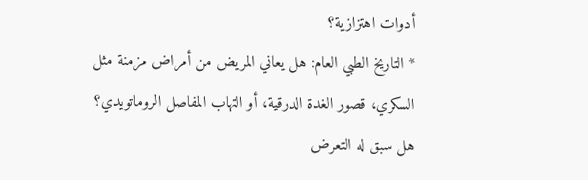أدوات اهتزازية؟
* التاريخ الطبي العام: هل يعاني المريض من أمراض مزمنة مثل السكري، قصور الغدة الدرقية، أو التهاب المفاصل الروماتويدي؟ هل سبق له التعرض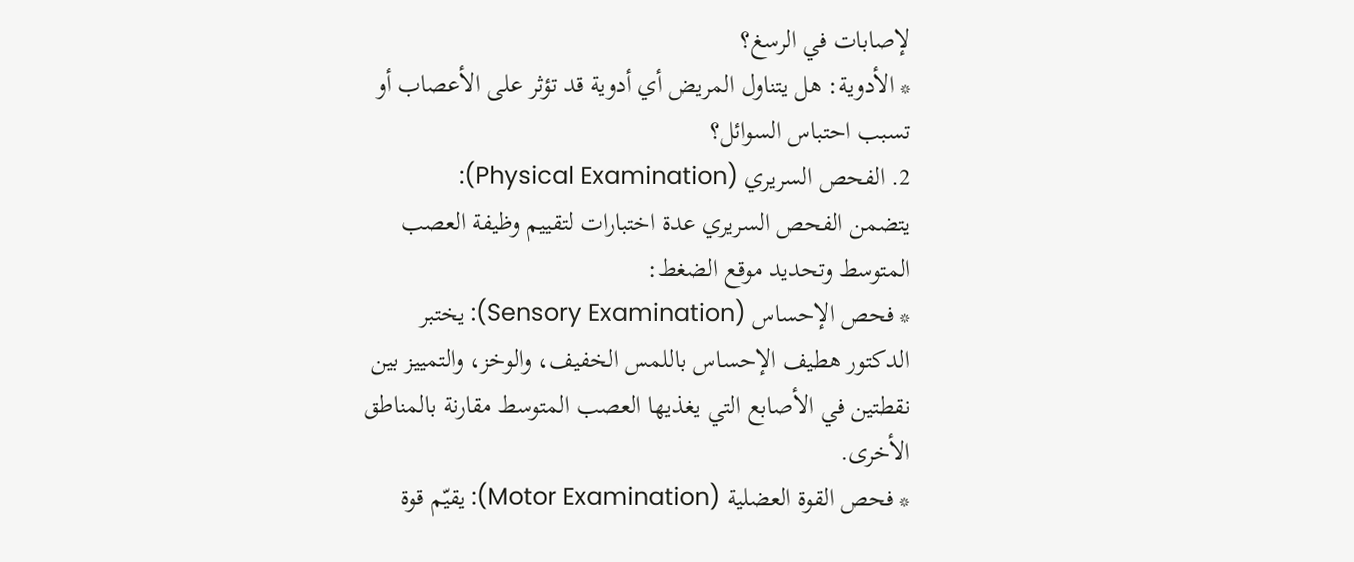لإصابات في الرسغ؟
* الأدوية: هل يتناول المريض أي أدوية قد تؤثر على الأعصاب أو تسبب احتباس السوائل؟
2. الفحص السريري (Physical Examination):
يتضمن الفحص السريري عدة اختبارات لتقييم وظيفة العصب المتوسط وتحديد موقع الضغط:
* فحص الإحساس (Sensory Examination): يختبر الدكتور هطيف الإحساس باللمس الخفيف، والوخز، والتمييز بين نقطتين في الأصابع التي يغذيها العصب المتوسط مقارنة بالمناطق الأخرى.
* فحص القوة العضلية (Motor Examination): يقيّم قوة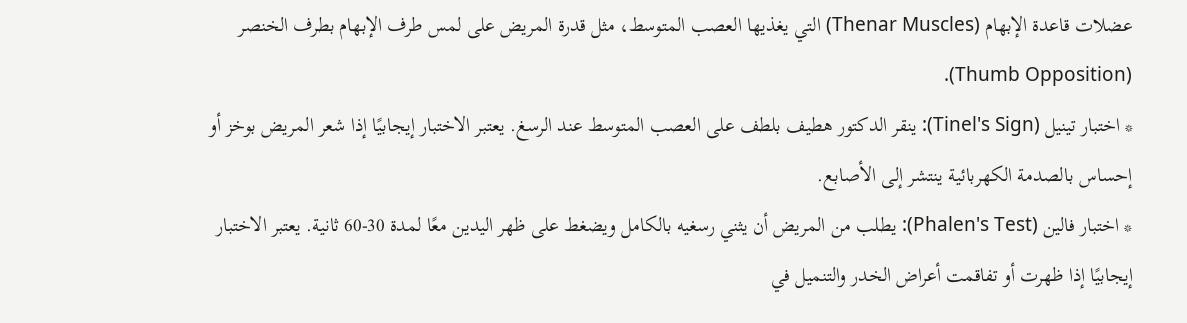عضلات قاعدة الإبهام (Thenar Muscles) التي يغذيها العصب المتوسط، مثل قدرة المريض على لمس طرف الإبهام بطرف الخنصر (Thumb Opposition).
* اختبار تينيل (Tinel's Sign): ينقر الدكتور هطيف بلطف على العصب المتوسط عند الرسغ. يعتبر الاختبار إيجابيًا إذا شعر المريض بوخز أو إحساس بالصدمة الكهربائية ينتشر إلى الأصابع.
* اختبار فالين (Phalen's Test): يطلب من المريض أن يثني رسغيه بالكامل ويضغط على ظهر اليدين معًا لمدة 30-60 ثانية. يعتبر الاختبار إيجابيًا إذا ظهرت أو تفاقمت أعراض الخدر والتنميل في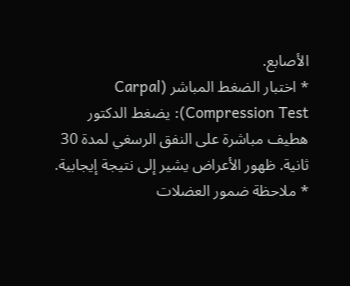الأصابع.
* اختبار الضغط المباشر (Carpal Compression Test): يضغط الدكتور هطيف مباشرة على النفق الرسغي لمدة 30 ثانية. ظهور الأعراض يشير إلى نتيجة إيجابية.
* ملاحظة ضمور العضلات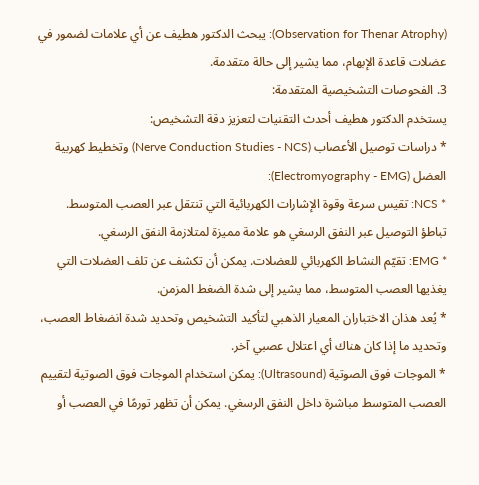(Observation for Thenar Atrophy): يبحث الدكتور هطيف عن أي علامات لضمور في عضلات قاعدة الإبهام، مما يشير إلى حالة متقدمة.
3. الفحوصات التشخيصية المتقدمة:
يستخدم الدكتور هطيف أحدث التقنيات لتعزيز دقة التشخيص:
* دراسات توصيل الأعصاب (Nerve Conduction Studies - NCS) وتخطيط كهربية العضل (Electromyography - EMG):
* NCS: تقيس سرعة وقوة الإشارات الكهربائية التي تنتقل عبر العصب المتوسط. تباطؤ التوصيل عبر النفق الرسغي هو علامة مميزة لمتلازمة النفق الرسغي.
* EMG: تقيّم النشاط الكهربائي للعضلات. يمكن أن تكشف عن تلف العضلات التي يغذيها العصب المتوسط، مما يشير إلى شدة الضغط المزمن.
* يُعد هذان الاختباران المعيار الذهبي لتأكيد التشخيص وتحديد شدة انضغاط العصب، وتحديد ما إذا كان هناك أي اعتلال عصبي آخر.
* الموجات فوق الصوتية (Ultrasound): يمكن استخدام الموجات فوق الصوتية لتقييم العصب المتوسط مباشرة داخل النفق الرسغي. يمكن أن تظهر تورمًا في العصب أو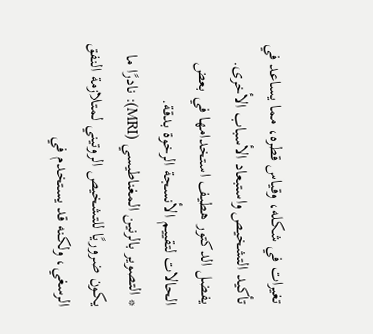تغيرات في شكله، وقياس قطره، مما يساعد في تأكيد التشخيص واستبعاد الأسباب الأخرى. يفضل الدكتور هطيف استخدامها في بعض الحالات لتقييم الأنسجة الرخوة بدقة.
* التصوير بالرنين المغناطيسي (MRI): نادرًا ما يكون ضروريًا للتشخيص الروتيني لمتلازمة النفق الرسغي، ولكنه قد يستخدم في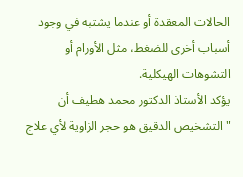الحالات المعقدة أو عندما يشتبه في وجود أسباب أخرى للضغط، مثل الأورام أو التشوهات الهيكلية.
يؤكد الأستاذ الدكتور محمد هطيف أن "التشخيص الدقيق هو حجر الزاوية لأي علاج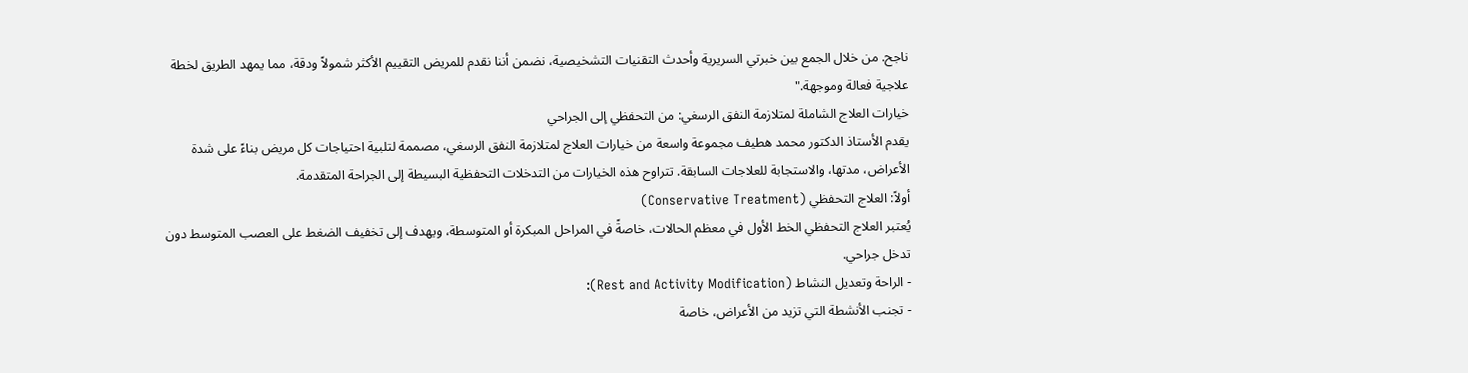ناجح. من خلال الجمع بين خبرتي السريرية وأحدث التقنيات التشخيصية، نضمن أننا نقدم للمريض التقييم الأكثر شمولاً ودقة، مما يمهد الطريق لخطة علاجية فعالة وموجهة."
خيارات العلاج الشاملة لمتلازمة النفق الرسغي: من التحفظي إلى الجراحي
يقدم الأستاذ الدكتور محمد هطيف مجموعة واسعة من خيارات العلاج لمتلازمة النفق الرسغي، مصممة لتلبية احتياجات كل مريض بناءً على شدة الأعراض، مدتها، والاستجابة للعلاجات السابقة. تتراوح هذه الخيارات من التدخلات التحفظية البسيطة إلى الجراحة المتقدمة.
أولاً: العلاج التحفظي (Conservative Treatment)
يُعتبر العلاج التحفظي الخط الأول في معظم الحالات، خاصةً في المراحل المبكرة أو المتوسطة، ويهدف إلى تخفيف الضغط على العصب المتوسط دون تدخل جراحي.
- الراحة وتعديل النشاط (Rest and Activity Modification):
- تجنب الأنشطة التي تزيد من الأعراض، خاصة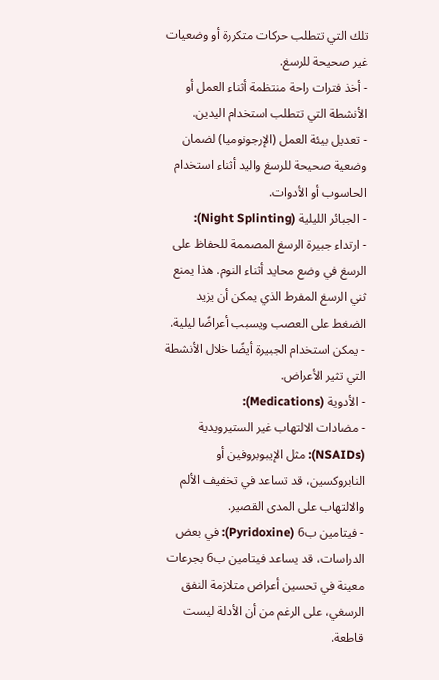تلك التي تتطلب حركات متكررة أو وضعيات غير صحيحة للرسغ.
- أخذ فترات راحة منتظمة أثناء العمل أو الأنشطة التي تتطلب استخدام اليدين.
- تعديل بيئة العمل (الإرجونوميا) لضمان وضعية صحيحة للرسغ واليد أثناء استخدام الحاسوب أو الأدوات.
- الجبائر الليلية (Night Splinting):
- ارتداء جبيرة الرسغ المصممة للحفاظ على الرسغ في وضع محايد أثناء النوم. هذا يمنع ثني الرسغ المفرط الذي يمكن أن يزيد الضغط على العصب ويسبب أعراضًا ليلية.
- يمكن استخدام الجبيرة أيضًا خلال الأنشطة التي تثير الأعراض.
- الأدوية (Medications):
- مضادات الالتهاب غير الستيرويدية (NSAIDs): مثل الإيبوبروفين أو النابروكسين، قد تساعد في تخفيف الألم والالتهاب على المدى القصير.
- فيتامين ب6 (Pyridoxine): في بعض الدراسات، قد يساعد فيتامين ب6 بجرعات معينة في تحسين أعراض متلازمة النفق الرسغي، على الرغم من أن الأدلة ليست قاطعة.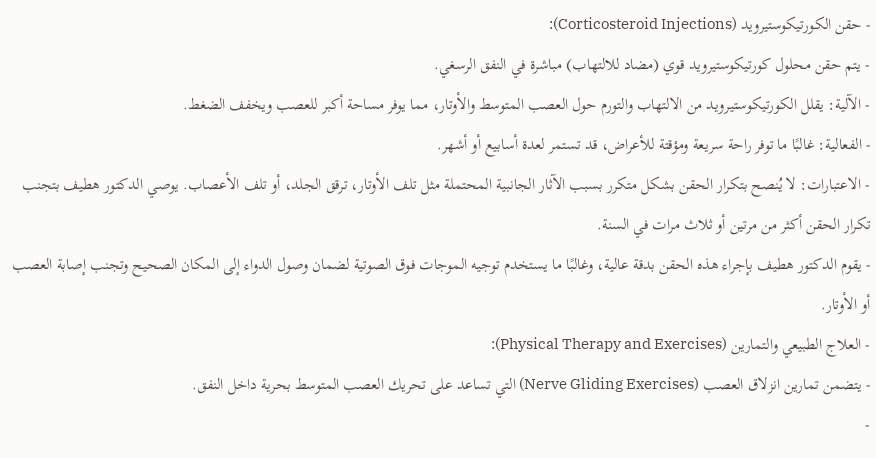- حقن الكورتيكوستيرويد (Corticosteroid Injections):
- يتم حقن محلول كورتيكوستيرويد قوي (مضاد للالتهاب) مباشرة في النفق الرسغي.
- الآلية: يقلل الكورتيكوستيرويد من الالتهاب والتورم حول العصب المتوسط والأوتار، مما يوفر مساحة أكبر للعصب ويخفف الضغط.
- الفعالية: غالبًا ما توفر راحة سريعة ومؤقتة للأعراض، قد تستمر لعدة أسابيع أو أشهر.
- الاعتبارات: لا يُنصح بتكرار الحقن بشكل متكرر بسبب الآثار الجانبية المحتملة مثل تلف الأوتار، ترقق الجلد، أو تلف الأعصاب. يوصي الدكتور هطيف بتجنب تكرار الحقن أكثر من مرتين أو ثلاث مرات في السنة.
- يقوم الدكتور هطيف بإجراء هذه الحقن بدقة عالية، وغالبًا ما يستخدم توجيه الموجات فوق الصوتية لضمان وصول الدواء إلى المكان الصحيح وتجنب إصابة العصب أو الأوتار.
- العلاج الطبيعي والتمارين (Physical Therapy and Exercises):
- يتضمن تمارين انزلاق العصب (Nerve Gliding Exercises) التي تساعد على تحريك العصب المتوسط بحرية داخل النفق.
-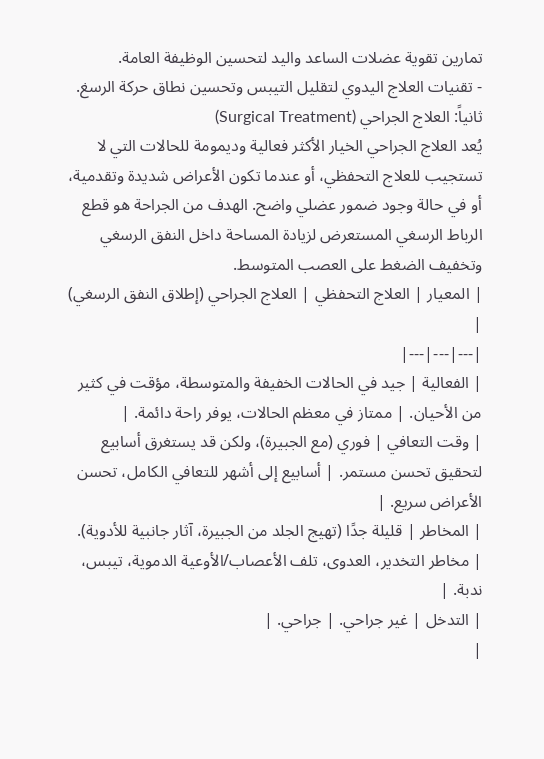تمارين تقوية عضلات الساعد واليد لتحسين الوظيفة العامة.
- تقنيات العلاج اليدوي لتقليل التيبس وتحسين نطاق حركة الرسغ.
ثانياً: العلاج الجراحي (Surgical Treatment)
يُعد العلاج الجراحي الخيار الأكثر فعالية وديمومة للحالات التي لا تستجيب للعلاج التحفظي، أو عندما تكون الأعراض شديدة وتقدمية، أو في حالة وجود ضمور عضلي واضح. الهدف من الجراحة هو قطع الرباط الرسغي المستعرض لزيادة المساحة داخل النفق الرسغي وتخفيف الضغط على العصب المتوسط.
| المعيار | العلاج التحفظي | العلاج الجراحي (إطلاق النفق الرسغي) |
|---|---|---|
| الفعالية | جيد في الحالات الخفيفة والمتوسطة، مؤقت في كثير من الأحيان. | ممتاز في معظم الحالات، يوفر راحة دائمة. |
| وقت التعافي | فوري (مع الجبيرة)، ولكن قد يستغرق أسابيع لتحقيق تحسن مستمر. | أسابيع إلى أشهر للتعافي الكامل، تحسن الأعراض سريع. |
| المخاطر | قليلة جدًا (تهيج الجلد من الجبيرة، آثار جانبية للأدوية). | مخاطر التخدير، العدوى، تلف الأعصاب/الأوعية الدموية، تيبس، ندبة. |
| التدخل | غير جراحي. | جراحي. |
|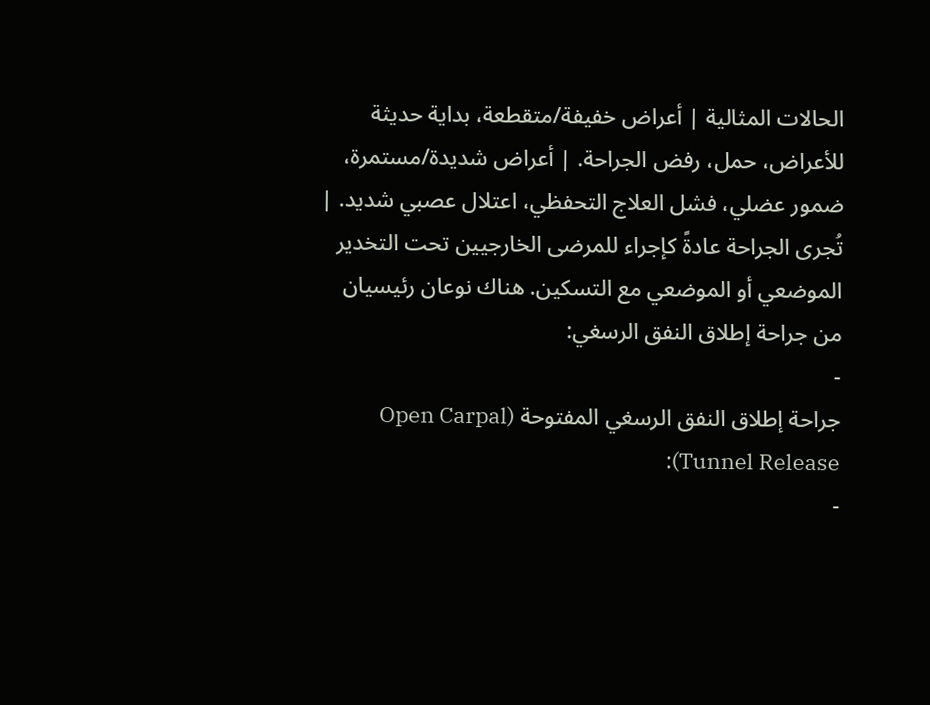الحالات المثالية | أعراض خفيفة/متقطعة، بداية حديثة للأعراض، حمل، رفض الجراحة. | أعراض شديدة/مستمرة، ضمور عضلي، فشل العلاج التحفظي، اعتلال عصبي شديد. |
تُجرى الجراحة عادةً كإجراء للمرضى الخارجيين تحت التخدير الموضعي أو الموضعي مع التسكين. هناك نوعان رئيسيان من جراحة إطلاق النفق الرسغي:
-
جراحة إطلاق النفق الرسغي المفتوحة (Open Carpal Tunnel Release):
-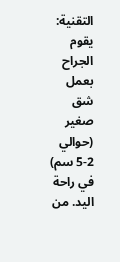التقنية: يقوم الجراح بعمل شق صغير (حوالي 2-5 سم) في راحة اليد. من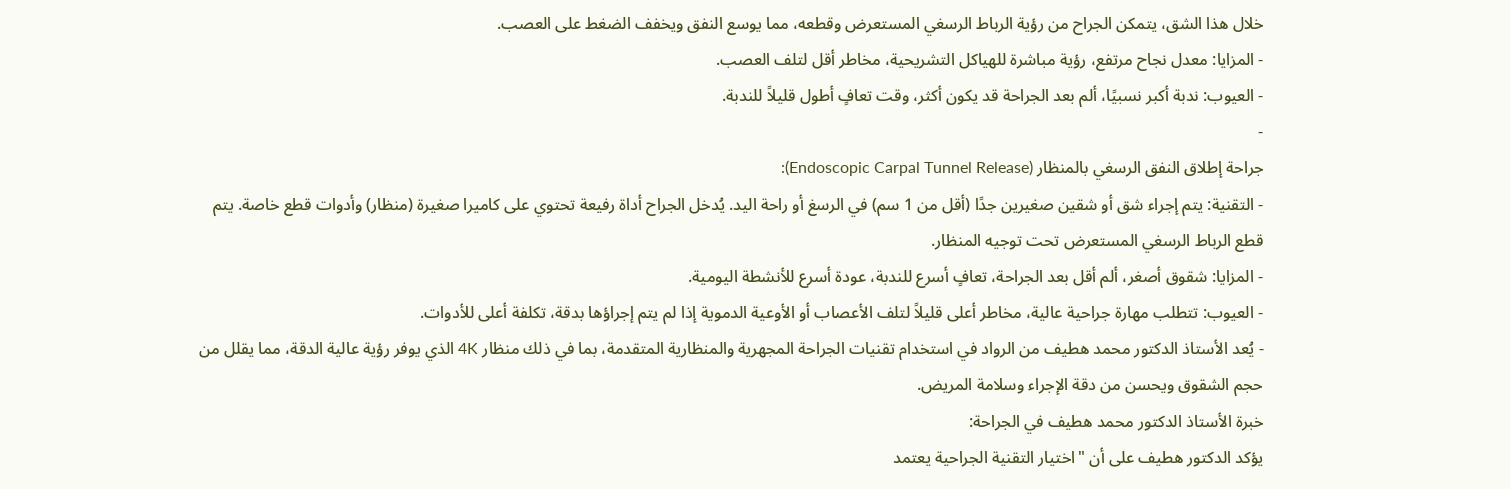خلال هذا الشق، يتمكن الجراح من رؤية الرباط الرسغي المستعرض وقطعه، مما يوسع النفق ويخفف الضغط على العصب.
- المزايا: معدل نجاح مرتفع، رؤية مباشرة للهياكل التشريحية، مخاطر أقل لتلف العصب.
- العيوب: ندبة أكبر نسبيًا، ألم بعد الجراحة قد يكون أكثر، وقت تعافٍ أطول قليلاً للندبة.
-
جراحة إطلاق النفق الرسغي بالمنظار (Endoscopic Carpal Tunnel Release):
- التقنية: يتم إجراء شق أو شقين صغيرين جدًا (أقل من 1 سم) في الرسغ أو راحة اليد. يُدخل الجراح أداة رفيعة تحتوي على كاميرا صغيرة (منظار) وأدوات قطع خاصة. يتم قطع الرباط الرسغي المستعرض تحت توجيه المنظار.
- المزايا: شقوق أصغر، ألم أقل بعد الجراحة، تعافٍ أسرع للندبة، عودة أسرع للأنشطة اليومية.
- العيوب: تتطلب مهارة جراحية عالية، مخاطر أعلى قليلاً لتلف الأعصاب أو الأوعية الدموية إذا لم يتم إجراؤها بدقة، تكلفة أعلى للأدوات.
- يُعد الأستاذ الدكتور محمد هطيف من الرواد في استخدام تقنيات الجراحة المجهرية والمنظارية المتقدمة، بما في ذلك منظار 4K الذي يوفر رؤية عالية الدقة، مما يقلل من حجم الشقوق ويحسن من دقة الإجراء وسلامة المريض.
خبرة الأستاذ الدكتور محمد هطيف في الجراحة:
يؤكد الدكتور هطيف على أن "اختيار التقنية الجراحية يعتمد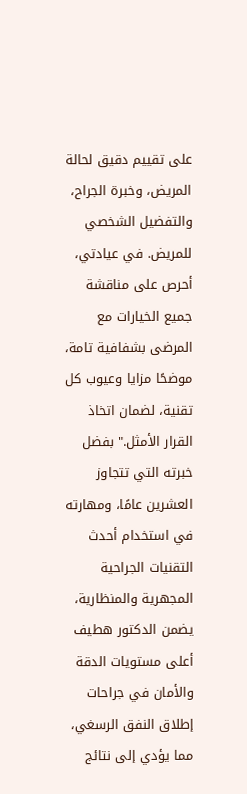على تقييم دقيق لحالة المريض، وخبرة الجراح، والتفضيل الشخصي للمريض. في عيادتي، أحرص على مناقشة جميع الخيارات مع المرضى بشفافية تامة، موضحًا مزايا وعيوب كل تقنية، لضمان اتخاذ القرار الأمثل." بفضل خبرته التي تتجاوز العشرين عامًا، ومهارته في استخدام أحدث التقنيات الجراحية المجهرية والمنظارية، يضمن الدكتور هطيف أعلى مستويات الدقة والأمان في جراحات إطلاق النفق الرسغي، مما يؤدي إلى نتائج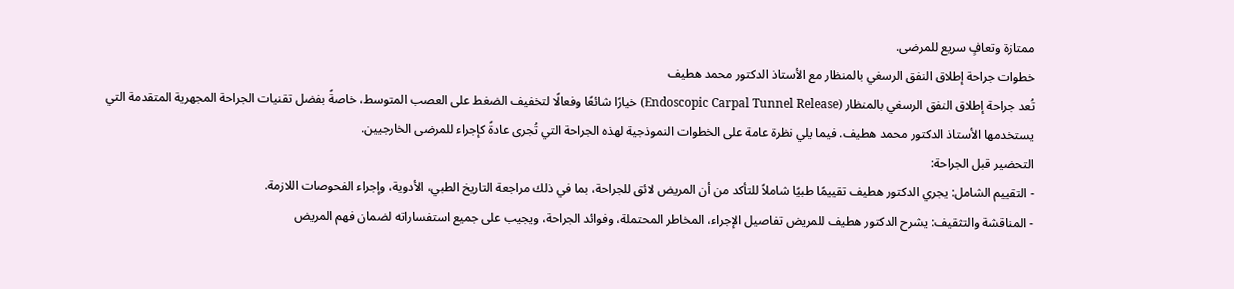ممتازة وتعافٍ سريع للمرضى.
خطوات جراحة إطلاق النفق الرسغي بالمنظار مع الأستاذ الدكتور محمد هطيف
تُعد جراحة إطلاق النفق الرسغي بالمنظار (Endoscopic Carpal Tunnel Release) خيارًا شائعًا وفعالًا لتخفيف الضغط على العصب المتوسط، خاصةً بفضل تقنيات الجراحة المجهرية المتقدمة التي يستخدمها الأستاذ الدكتور محمد هطيف. فيما يلي نظرة عامة على الخطوات النموذجية لهذه الجراحة التي تُجرى عادةً كإجراء للمرضى الخارجيين.
التحضير قبل الجراحة:
- التقييم الشامل: يجري الدكتور هطيف تقييمًا طبيًا شاملاً للتأكد من أن المريض لائق للجراحة، بما في ذلك مراجعة التاريخ الطبي، الأدوية، وإجراء الفحوصات اللازمة.
- المناقشة والتثقيف: يشرح الدكتور هطيف للمريض تفاصيل الإجراء، المخاطر المحتملة، وفوائد الجراحة، ويجيب على جميع استفساراته لضمان فهم المريض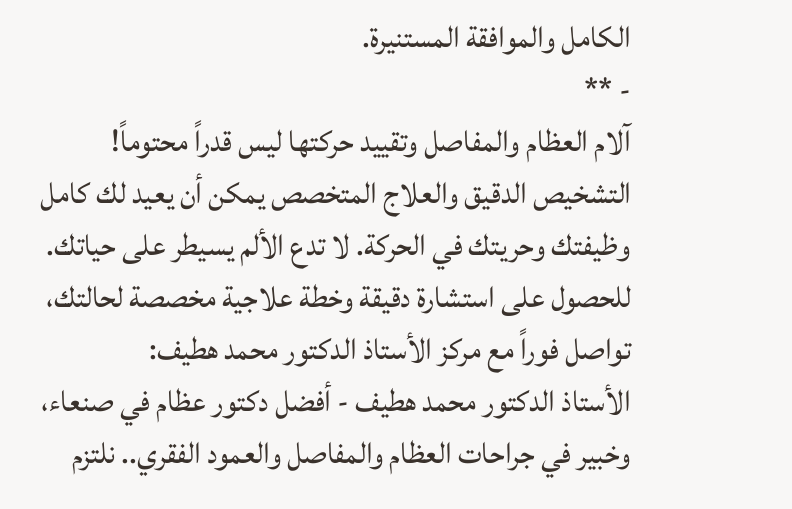الكامل والموافقة المستنيرة.
- **
آلام العظام والمفاصل وتقييد حركتها ليس قدراً محتوماً! التشخيص الدقيق والعلاج المتخصص يمكن أن يعيد لك كامل وظيفتك وحريتك في الحركة. لا تدع الألم يسيطر على حياتك.
للحصول على استشارة دقيقة وخطة علاجية مخصصة لحالتك، تواصل فوراً مع مركز الأستاذ الدكتور محمد هطيف:
الأستاذ الدكتور محمد هطيف - أفضل دكتور عظام في صنعاء، وخبير في جراحات العظام والمفاصل والعمود الفقري.. نلتزم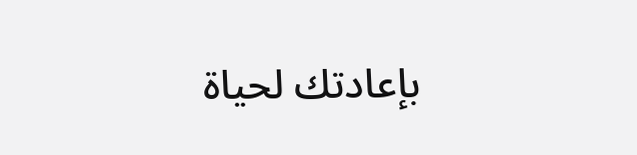بإعادتك لحياة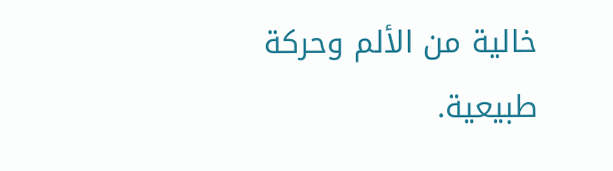خالية من الألم وحركة طبيعية.